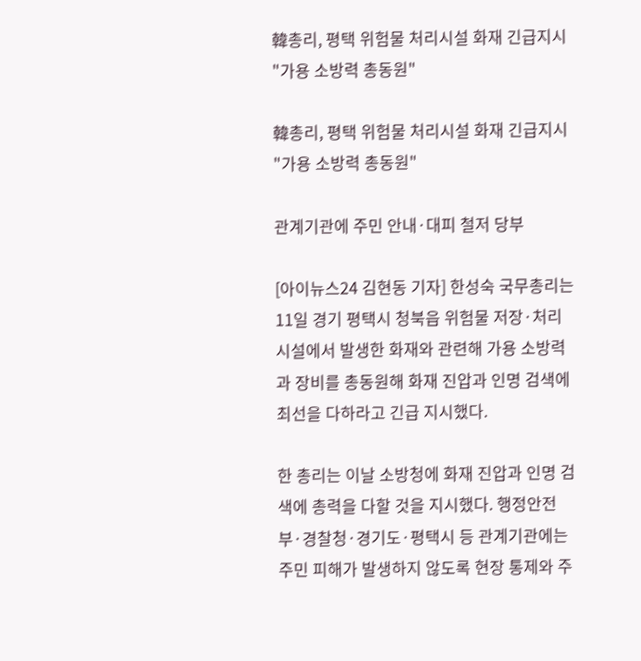韓총리, 평택 위험물 처리시설 화재 긴급지시 "가용 소방력 총동원"

韓총리, 평택 위험물 처리시설 화재 긴급지시 "가용 소방력 총동원"

관계기관에 주민 안내·대피 철저 당부

[아이뉴스24 김현동 기자] 한성숙 국무총리는 11일 경기 평택시 청북읍 위험물 저장·처리시설에서 발생한 화재와 관련해 가용 소방력과 장비를 총동원해 화재 진압과 인명 검색에 최선을 다하라고 긴급 지시했다.

한 총리는 이날 소방청에 화재 진압과 인명 검색에 총력을 다할 것을 지시했다. 행정안전부·경찰청·경기도·평택시 등 관계기관에는 주민 피해가 발생하지 않도록 현장 통제와 주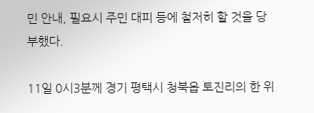민 안내, 필요시 주민 대피 등에 철저히 할 것을 당부했다.

11일 0시3분께 경기 평택시 청북읍 토진리의 한 위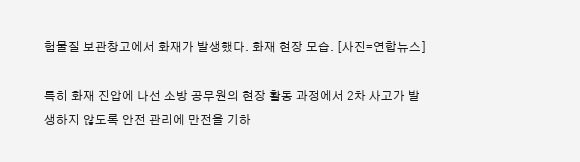험물질 보관창고에서 화재가 발생했다. 화재 현장 모습. [사진=연합뉴스]

특히 화재 진압에 나선 소방 공무원의 현장 활동 과정에서 2차 사고가 발생하지 않도록 안전 관리에 만전을 기하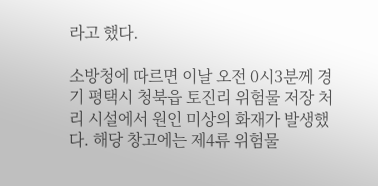라고 했다.

소방청에 따르면 이날 오전 0시3분께 경기 평택시 청북읍 토진리 위험물 저장 처리 시설에서 원인 미상의 화재가 발생했다. 해당 창고에는 제4류 위험물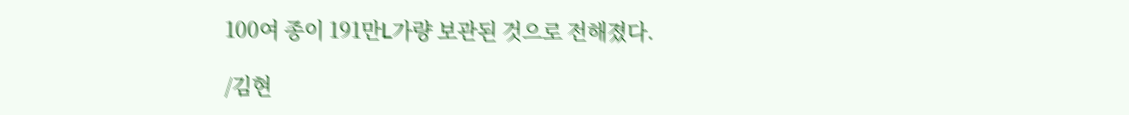100여 종이 191만L가량 보관된 것으로 전해졌다.

/김현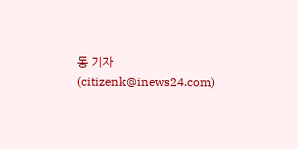동 기자(citizenk@inews24.com)